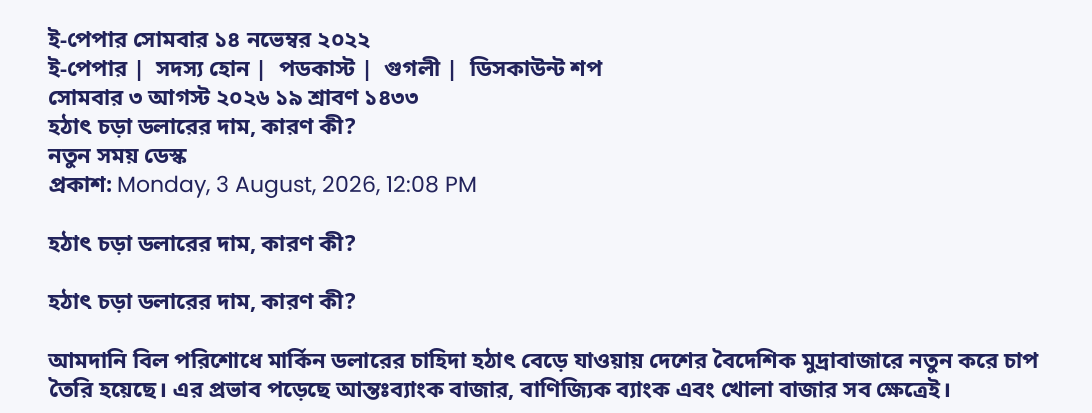ই-পেপার সোমবার ১৪ নভেম্বর ২০২২
ই-পেপার |  সদস্য হোন |  পডকাস্ট |  গুগলী |  ডিসকাউন্ট শপ
সোমবার ৩ আগস্ট ২০২৬ ১৯ শ্রাবণ ১৪৩৩
হঠাৎ চড়া ডলারের দাম, কারণ কী?
নতুন সময় ডেস্ক
প্রকাশ: Monday, 3 August, 2026, 12:08 PM

হঠাৎ চড়া ডলারের দাম, কারণ কী?

হঠাৎ চড়া ডলারের দাম, কারণ কী?

আমদানি বিল পরিশোধে মার্কিন ডলারের চাহিদা হঠাৎ বেড়ে যাওয়ায় দেশের বৈদেশিক মুদ্রাবাজারে নতুন করে চাপ তৈরি হয়েছে। এর প্রভাব পড়েছে আন্তঃব্যাংক বাজার, বাণিজ্যিক ব্যাংক এবং খোলা বাজার সব ক্ষেত্রেই।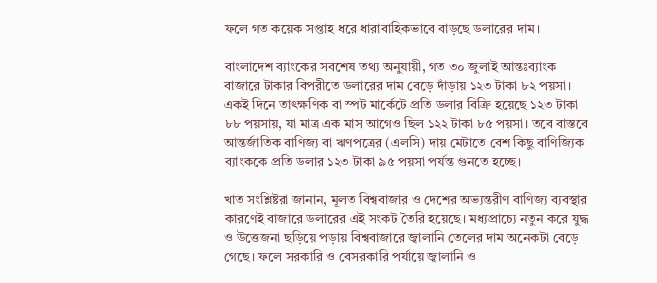ফলে গত কয়েক সপ্তাহ ধরে ধারাবাহিকভাবে বাড়ছে ডলারের দাম।

বাংলাদেশ ব্যাংকের সবশেষ তথ্য অনুযায়ী, গত ৩০ জুলাই আন্তঃব্যাংক বাজারে টাকার বিপরীতে ডলারের দাম বেড়ে দাঁড়ায় ১২৩ টাকা ৮২ পয়সা। একই দিনে তাৎক্ষণিক বা স্পট মার্কেটে প্রতি ডলার বিক্রি হয়েছে ১২৩ টাকা ৮৮ পয়সায়, যা মাত্র এক মাস আগেও ছিল ১২২ টাকা ৮৫ পয়সা। তবে বাস্তবে আন্তর্জাতিক বাণিজ্য বা ঋণপত্রের (এলসি) দায় মেটাতে বেশ কিছু বাণিজ্যিক ব্যাংককে প্রতি ডলার ১২৩ টাকা ৯৫ পয়সা পর্যন্ত গুনতে হচ্ছে।

খাত সংশ্লিষ্টরা জানান, মূলত বিশ্ববাজার ও দেশের অভ্যন্তরীণ বাণিজ্য ব্যবস্থার কারণেই বাজারে ডলারের এই সংকট তৈরি হয়েছে। মধ্যপ্রাচ্যে নতুন করে যুদ্ধ ও উত্তেজনা ছড়িয়ে পড়ায় বিশ্ববাজারে জ্বালানি তেলের দাম অনেকটা বেড়ে গেছে। ফলে সরকারি ও বেসরকারি পর্যায়ে জ্বালানি ও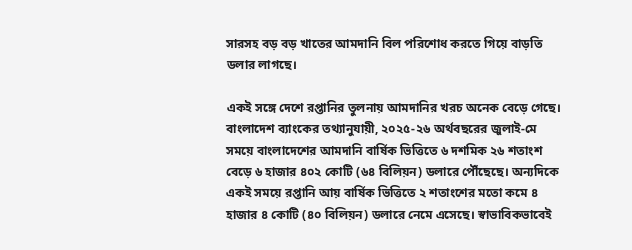সারসহ বড় বড় খাতের আমদানি বিল পরিশোধ করতে গিয়ে বাড়তি ডলার লাগছে।

একই সঙ্গে দেশে রপ্তানির তুলনায় আমদানির খরচ অনেক বেড়ে গেছে। বাংলাদেশ ব্যাংকের তথ্যানুযায়ী, ২০২৫-২৬ অর্থবছরের জুলাই-মে সময়ে বাংলাদেশের আমদানি বার্ষিক ভিত্তিতে ৬ দশমিক ২৬ শতাংশ বেড়ে ৬ হাজার ৪০২ কোটি (৬৪ বিলিয়ন) ডলারে পৌঁছেছে। অন্যদিকে একই সময়ে রপ্তানি আয় বার্ষিক ভিত্তিতে ২ শতাংশের মতো কমে ৪ হাজার ৪ কোটি (৪০ বিলিয়ন) ডলারে নেমে এসেছে। স্বাভাবিকভাবেই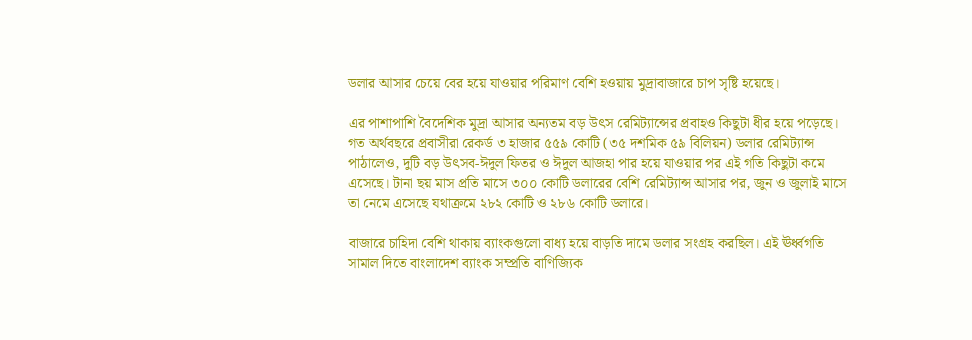ডলার আসার চেয়ে বের হয়ে যাওয়ার পরিমাণ বেশি হওয়ায় মুদ্রাবাজারে চাপ সৃষ্টি হয়েছে।

এর পাশাপাশি বৈদেশিক মুদ্রা আসার অন্যতম বড় উৎস রেমিট্যান্সের প্রবাহও কিছুটা ধীর হয়ে পড়েছে। গত অর্থবছরে প্রবাসীরা রেকর্ড ৩ হাজার ৫৫৯ কোটি (৩৫ দশমিক ৫৯ বিলিয়ন) ডলার রেমিট্যান্স পাঠালেও, দুটি বড় উৎসব-ঈদুল ফিতর ও ঈদুল আজহা পার হয়ে যাওয়ার পর এই গতি কিছুটা কমে এসেছে। টানা ছয় মাস প্রতি মাসে ৩০০ কোটি ডলারের বেশি রেমিট্যান্স আসার পর, জুন ও জুলাই মাসে তা নেমে এসেছে যথাক্রমে ২৮২ কোটি ও ২৮৬ কোটি ডলারে।

বাজারে চাহিদা বেশি থাকায় ব্যাংকগুলো বাধ্য হয়ে বাড়তি দামে ডলার সংগ্রহ করছিল। এই ঊর্ধ্বগতি সামাল দিতে বাংলাদেশ ব্যাংক সম্প্রতি বাণিজ্যিক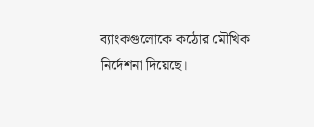ব্যাংকগুলোকে কঠোর মৌখিক নির্দেশনা দিয়েছে।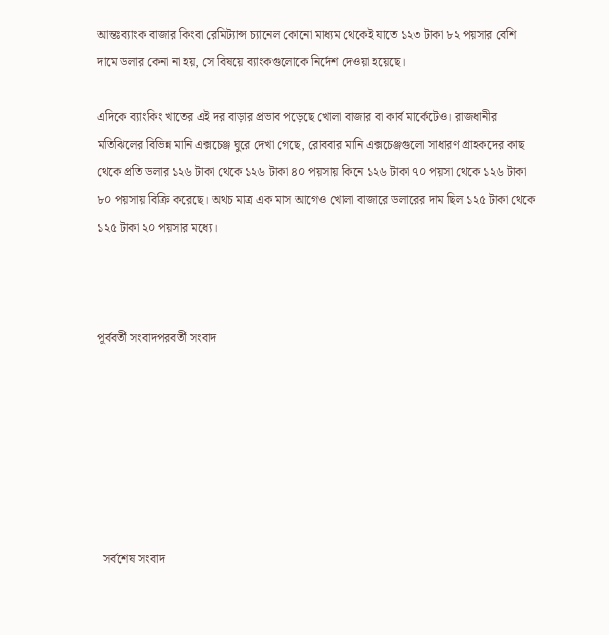আন্তঃব্যাংক বাজার কিংবা রেমিট্যান্স চ্যানেল কোনো মাধ্যম থেকেই যাতে ১২৩ টাকা ৮২ পয়সার বেশি দামে ডলার কেনা না হয়, সে বিষয়ে ব্যাংকগুলোকে নির্দেশ দেওয়া হয়েছে।

এদিকে ব্যাংকিং খাতের এই দর বাড়ার প্রভাব পড়েছে খোলা বাজার বা কার্ব মার্কেটেও। রাজধানীর মতিঝিলের বিভিন্ন মানি এক্সচেঞ্জ ঘুরে দেখা গেছে, রোববার মানি এক্সচেঞ্জগুলো সাধারণ গ্রাহকদের কাছ থেকে প্রতি ডলার ১২৬ টাকা থেকে ১২৬ টাকা ৪০ পয়সায় কিনে ১২৬ টাকা ৭০ পয়সা থেকে ১২৬ টাকা ৮০ পয়সায় বিক্রি করেছে। অথচ মাত্র এক মাস আগেও খোলা বাজারে ডলারের দাম ছিল ১২৫ টাকা থেকে ১২৫ টাকা ২০ পয়সার মধ্যে।



পূর্ববর্তী সংবাদপরবর্তী সংবাদ







  সর্বশেষ সংবাদ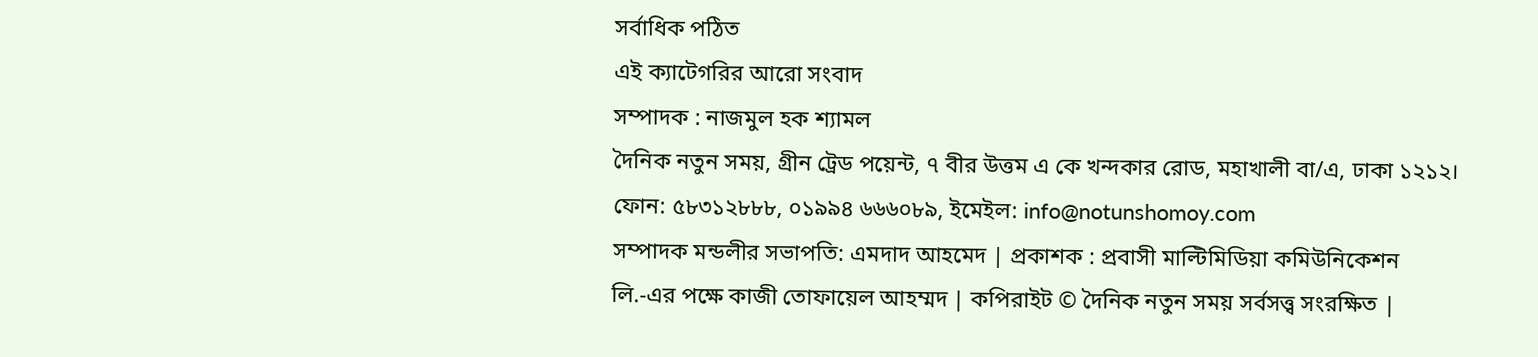সর্বাধিক পঠিত
এই ক্যাটেগরির আরো সংবাদ
সম্পাদক : নাজমুল হক শ্যামল
দৈনিক নতুন সময়, গ্রীন ট্রেড পয়েন্ট, ৭ বীর উত্তম এ কে খন্দকার রোড, মহাখালী বা/এ, ঢাকা ১২১২।
ফোন: ৫৮৩১২৮৮৮, ০১৯৯৪ ৬৬৬০৮৯, ইমেইল: info@notunshomoy.com
সম্পাদক মন্ডলীর সভাপতি: এমদাদ আহমেদ | প্রকাশক : প্রবাসী মাল্টিমিডিয়া কমিউনিকেশন লি.-এর পক্ষে কাজী তোফায়েল আহম্মদ | কপিরাইট © দৈনিক নতুন সময় সর্বসত্ত্ব সংরক্ষিত |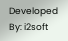Developed By: i2soft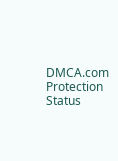DMCA.com Protection Status